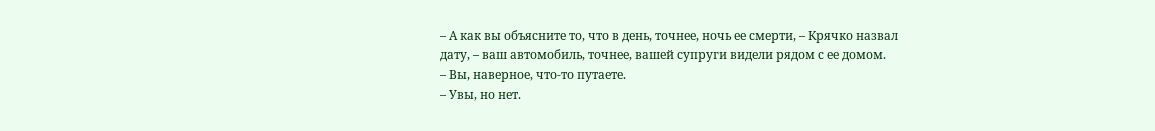– А как вы объясните то, что в день, точнее, ночь ее смерти, – Крячко назвал дату, – ваш автомобиль, точнее, вашей супруги видели рядом с ее домом.
– Вы, наверное, что-то путаете.
– Увы, но нет.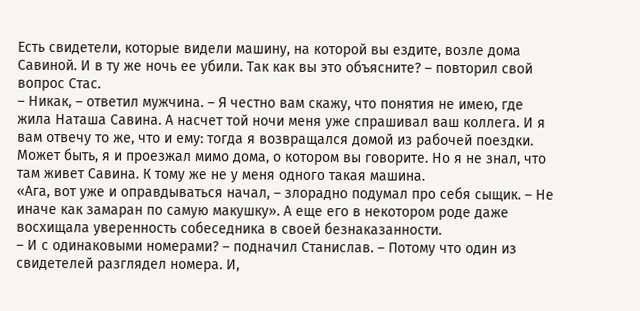Есть свидетели, которые видели машину, на которой вы ездите, возле дома Савиной. И в ту же ночь ее убили. Так как вы это объясните? – повторил свой вопрос Стас.
– Никак, – ответил мужчина. – Я честно вам скажу, что понятия не имею, где жила Наташа Савина. А насчет той ночи меня уже спрашивал ваш коллега. И я вам отвечу то же, что и ему: тогда я возвращался домой из рабочей поездки. Может быть, я и проезжал мимо дома, о котором вы говорите. Но я не знал, что там живет Савина. К тому же не у меня одного такая машина.
«Ага, вот уже и оправдываться начал, – злорадно подумал про себя сыщик. – Не иначе как замаран по самую макушку». А еще его в некотором роде даже восхищала уверенность собеседника в своей безнаказанности.
– И с одинаковыми номерами? – подначил Станислав. – Потому что один из свидетелей разглядел номера. И,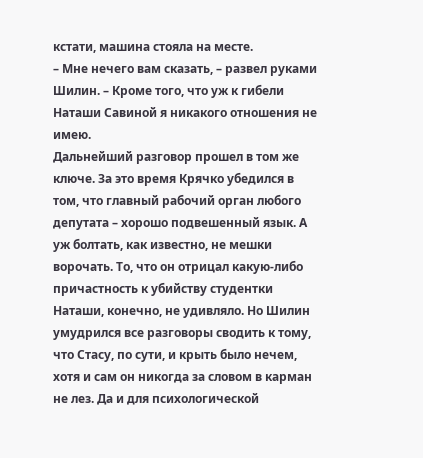кстати, машина стояла на месте.
– Мне нечего вам сказать, – развел руками Шилин. – Кроме того, что уж к гибели Наташи Савиной я никакого отношения не имею.
Дальнейший разговор прошел в том же ключе. За это время Крячко убедился в том, что главный рабочий орган любого депутата – хорошо подвешенный язык. А уж болтать, как известно, не мешки ворочать. То, что он отрицал какую-либо причастность к убийству студентки Наташи, конечно, не удивляло. Но Шилин умудрился все разговоры сводить к тому, что Стасу, по сути, и крыть было нечем, хотя и сам он никогда за словом в карман не лез. Да и для психологической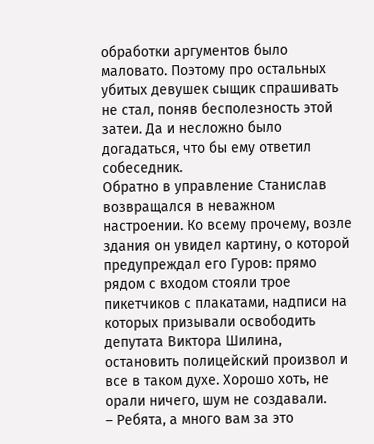обработки аргументов было маловато. Поэтому про остальных убитых девушек сыщик спрашивать не стал, поняв бесполезность этой затеи. Да и несложно было догадаться, что бы ему ответил собеседник.
Обратно в управление Станислав возвращался в неважном настроении. Ко всему прочему, возле здания он увидел картину, о которой предупреждал его Гуров: прямо рядом с входом стояли трое пикетчиков с плакатами, надписи на которых призывали освободить депутата Виктора Шилина, остановить полицейский произвол и все в таком духе. Хорошо хоть, не орали ничего, шум не создавали.
– Ребята, а много вам за это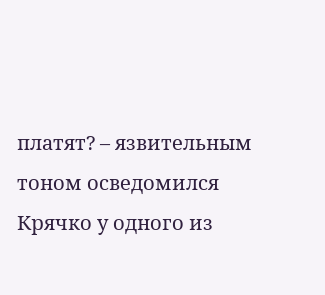платят? – язвительным тоном осведомился Крячко у одного из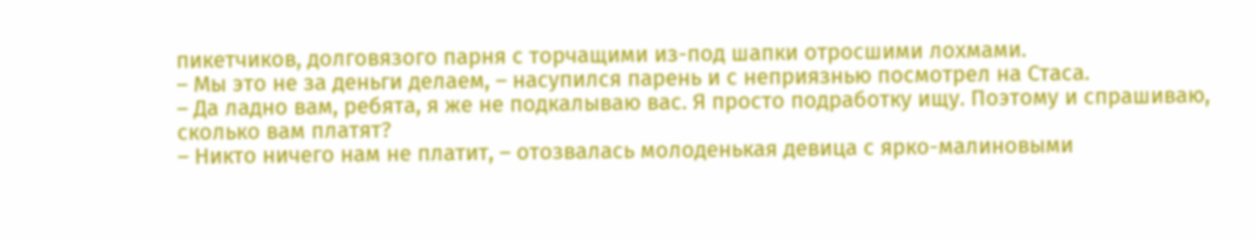пикетчиков, долговязого парня с торчащими из-под шапки отросшими лохмами.
– Мы это не за деньги делаем, – насупился парень и с неприязнью посмотрел на Стаса.
– Да ладно вам, ребята, я же не подкалываю вас. Я просто подработку ищу. Поэтому и спрашиваю, сколько вам платят?
– Никто ничего нам не платит, – отозвалась молоденькая девица с ярко-малиновыми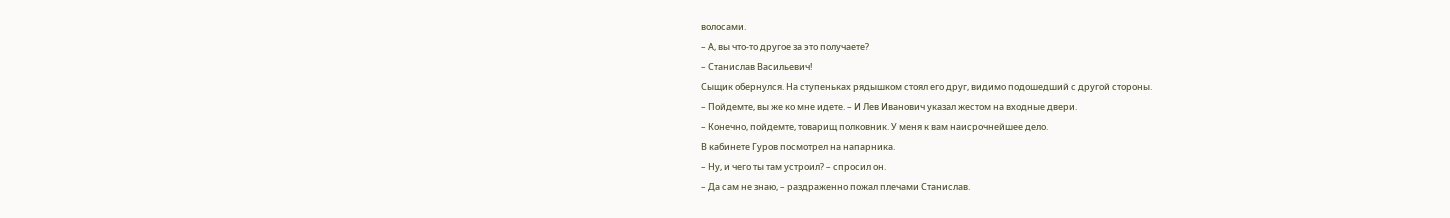волосами.
– А, вы что-то другое за это получаете?
– Станислав Васильевич!
Сыщик обернулся. На ступеньках рядышком стоял его друг, видимо подошедший с другой стороны.
– Пойдемте, вы же ко мне идете. – И Лев Иванович указал жестом на входные двери.
– Конечно, пойдемте, товарищ полковник. У меня к вам наисрочнейшее дело.
В кабинете Гуров посмотрел на напарника.
– Ну, и чего ты там устроил? – спросил он.
– Да сам не знаю, – раздраженно пожал плечами Станислав.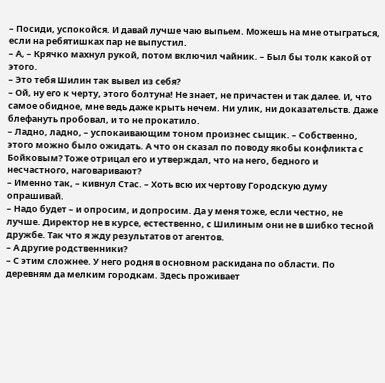– Посиди, успокойся. И давай лучше чаю выпьем. Можешь на мне отыграться, если на ребятишках пар не выпустил.
– А, – Крячко махнул рукой, потом включил чайник. – Был бы толк какой от этого.
– Это тебя Шилин так вывел из себя?
– Ой, ну его к черту, этого болтуна! Не знает, не причастен и так далее. И, что самое обидное, мне ведь даже крыть нечем. Ни улик, ни доказательств. Даже блефануть пробовал, и то не прокатило.
– Ладно, ладно, – успокаивающим тоном произнес сыщик. – Собственно, этого можно было ожидать. А что он сказал по поводу якобы конфликта с Бойковым? Тоже отрицал его и утверждал, что на него, бедного и несчастного, наговаривают?
– Именно так, – кивнул Стас. – Хоть всю их чертову Городскую думу опрашивай.
– Надо будет – и опросим, и допросим. Да у меня тоже, если честно, не лучше. Директор не в курсе, естественно, с Шилиным они не в шибко тесной дружбе. Так что я жду результатов от агентов.
– А другие родственники?
– С этим сложнее. У него родня в основном раскидана по области. По деревням да мелким городкам. Здесь проживает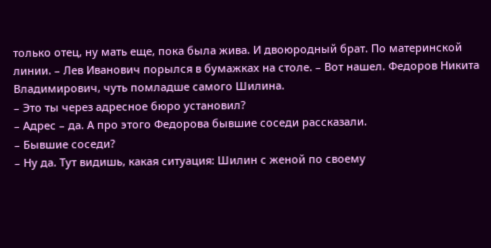только отец, ну мать еще, пока была жива. И двоюродный брат. По материнской линии. – Лев Иванович порылся в бумажках на столе. – Вот нашел. Федоров Никита Владимирович, чуть помладше самого Шилина.
– Это ты через адресное бюро установил?
– Адрес – да. А про этого Федорова бывшие соседи рассказали.
– Бывшие соседи?
– Ну да. Тут видишь, какая ситуация: Шилин с женой по своему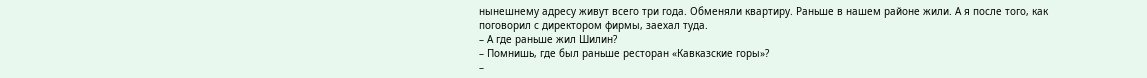нынешнему адресу живут всего три года. Обменяли квартиру. Раньше в нашем районе жили. А я после того, как поговорил с директором фирмы, заехал туда.
– А где раньше жил Шилин?
– Помнишь, где был раньше ресторан «Кавказские горы»?
–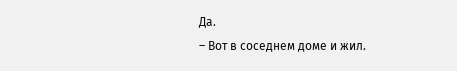Да.
– Вот в соседнем доме и жил.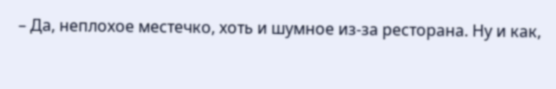– Да, неплохое местечко, хоть и шумное из-за ресторана. Ну и как,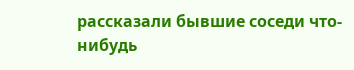рассказали бывшие соседи что-нибудь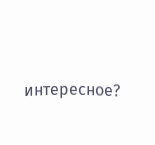интересное?